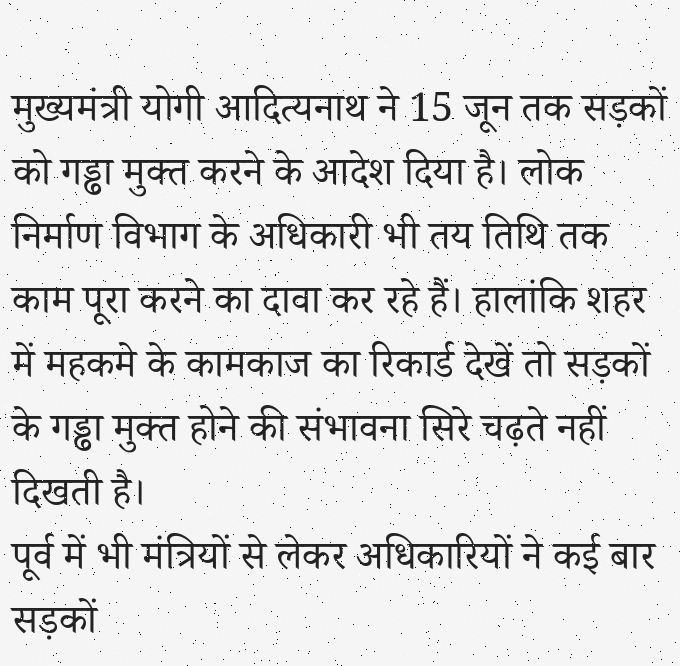मुख्यमंत्री योगी आदित्यनाथ ने 15 जून तक सड़कों को गड्ढा मुक्त करने के आदेश दिया है। लोक निर्माण विभाग के अधिकारी भी तय तिथि तक काम पूरा करने का दावा कर रहे हैं। हालांकि शहर में महकमे के कामकाज का रिकार्ड देखें तो सड़कों के गड्ढा मुक्त होने की संभावना सिरे चढ़ते नहीं दिखती है।
पूर्व में भी मंत्रियों से लेकर अधिकारियों ने कई बार सड़कों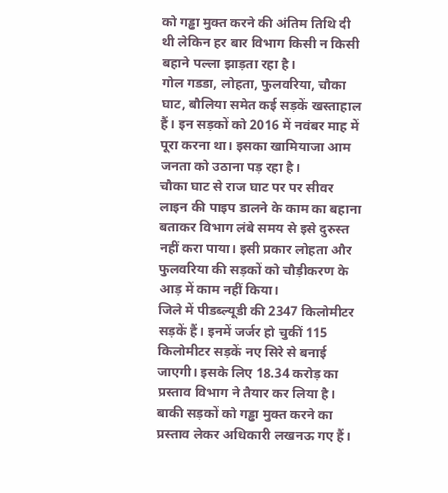को गड्ढा मुक्त करने की अंतिम तिथि दी थी लेकिन हर बार विभाग किसी न किसी बहाने पल्ला झाड़ता रहा है।
गोल गडडा, लोहता, फुलवरिया, चौका घाट, बौलिया समेत कई सड़कें खस्ताहाल हैं। इन सड़कों को 2016 में नवंबर माह में पूरा करना था। इसका खामियाजा आम जनता को उठाना पड़ रहा है।
चौका घाट से राज घाट पर पर सीवर लाइन की पाइप डालने के काम का बहाना बताकर विभाग लंबे समय से इसे दुरुस्त नहीं करा पाया। इसी प्रकार लोहता और फुलवरिया की सड़कों को चौड़ीकरण के आड़ में काम नहीं किया।
जिले में पीडब्ल्यूडी की 2347 किलोमीटर सड़कें हैं। इनमें जर्जर हो चुकीं 115 किलोमीटर सड़कें नए सिरे से बनाई जाएगी। इसके लिए 18.34 करोड़ का प्रस्ताव विभाग ने तैयार कर लिया है। बाकी सड़कों को गड्ढा मुक्त करने का प्रस्ताव लेकर अधिकारी लखनऊ गए हैं।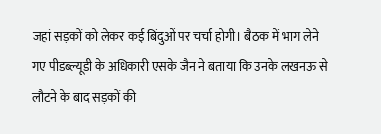जहां सड़कों को लेकर कई बिंदुओं पर चर्चा होगी। बैठक में भाग लेने गए पीडब्ल्यूडी के अधिकारी एसके जैन ने बताया कि उनके लखनऊ से लौटने के बाद सड़कों की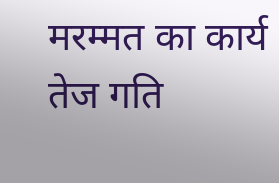मरम्मत का कार्य तेज गति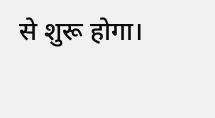से शुरू होगा।